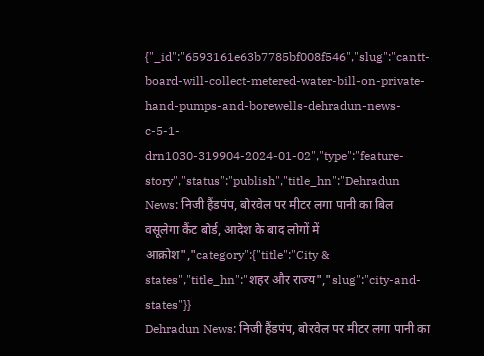{"_id":"6593161e63b7785bf008f546","slug":"cantt-board-will-collect-metered-water-bill-on-private-hand-pumps-and-borewells-dehradun-news-c-5-1-drn1030-319904-2024-01-02","type":"feature-story","status":"publish","title_hn":"Dehradun News: निजी हैंडपंप, बोरवेल पर मीटर लगा पानी का बिल वसूलेगा कैंट बोर्ड, आदेश के बाद लोगों में आक्रोश","category":{"title":"City & states","title_hn":"शहर और राज्य","slug":"city-and-states"}}
Dehradun News: निजी हैंडपंप, बोरवेल पर मीटर लगा पानी का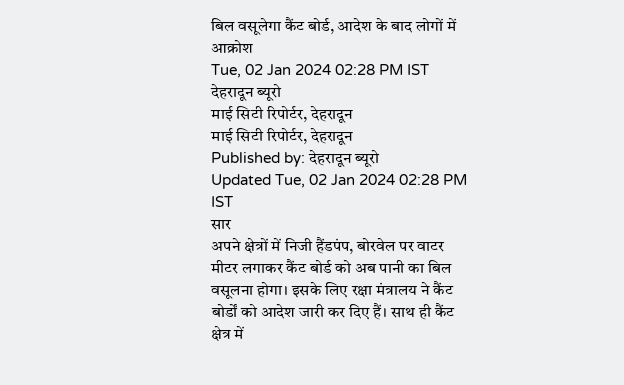बिल वसूलेगा कैंट बोर्ड, आदेश के बाद लोगों में आक्रोश
Tue, 02 Jan 2024 02:28 PM IST
देहरादून ब्यूरो
माई सिटी रिपोर्टर, देहरादून
माई सिटी रिपोर्टर, देहरादून
Published by: देहरादून ब्यूरो
Updated Tue, 02 Jan 2024 02:28 PM IST
सार
अपने क्षेत्रों में निजी हैंडपंप, बोरवेल पर वाटर मीटर लगाकर कैंट बोर्ड को अब पानी का बिल वसूलना होगा। इसके लिए रक्षा मंत्रालय ने कैंट बोर्डों को आदेश जारी कर दिए हैं। साथ ही कैंट क्षेत्र में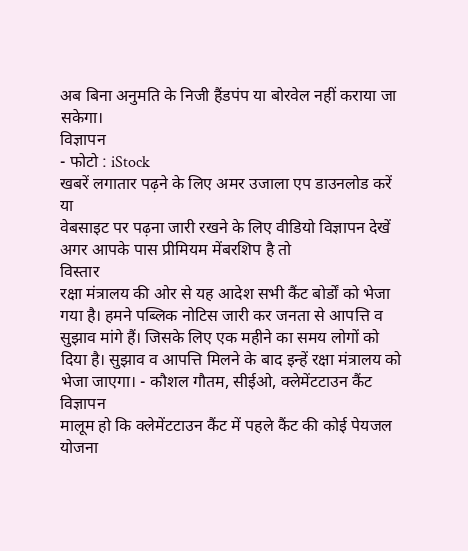अब बिना अनुमति के निजी हैंडपंप या बोरवेल नहीं कराया जा सकेगा।
विज्ञापन
- फोटो : iStock
खबरें लगातार पढ़ने के लिए अमर उजाला एप डाउनलोड करें
या
वेबसाइट पर पढ़ना जारी रखने के लिए वीडियो विज्ञापन देखें
अगर आपके पास प्रीमियम मेंबरशिप है तो
विस्तार
रक्षा मंत्रालय की ओर से यह आदेश सभी कैंट बोर्डों को भेजा गया है। हमने पब्लिक नोटिस जारी कर जनता से आपत्ति व सुझाव मांगे हैं। जिसके लिए एक महीने का समय लोगों को दिया है। सुझाव व आपत्ति मिलने के बाद इन्हें रक्षा मंत्रालय को भेजा जाएगा। - कौशल गौतम, सीईओ, क्लेमेंटटाउन कैंट
विज्ञापन
मालूम हो कि क्लेमेंटटाउन कैंट में पहले कैंट की कोई पेयजल योजना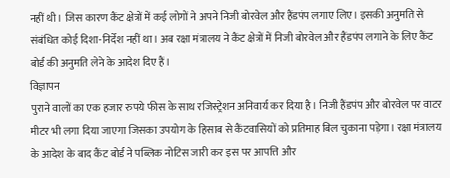नहीं थी। जिस कारण कैंट क्षेत्रों में कई लोगों ने अपने निजी बोरवेल और हैंडपंप लगाए लिए। इसकी अनुमति से संबंधित कोई दिशा-निर्देश नहीं था। अब रक्षा मंत्रालय ने कैंट क्षेत्रों में निजी बोरवेल और हैंडपंप लगाने के लिए कैंट बोर्ड की अनुमति लेने के आदेश दिए हैं।
विज्ञापन
पुराने वालों का एक हजार रुपये फीस के साथ रजिस्ट्रेशन अनिवार्य कर दिया है। निजी हैंडपंप और बोरवेल पर वाटर मीटर भी लगा दिया जाएगा जिसका उपयोग के हिसाब से कैंटवासियों को प्रतिमाह बिल चुकाना पड़ेगा। रक्षा मंत्रालय के आदेश के बाद कैंट बोर्ड ने पब्लिक नोटिस जारी कर इस पर आपत्ति और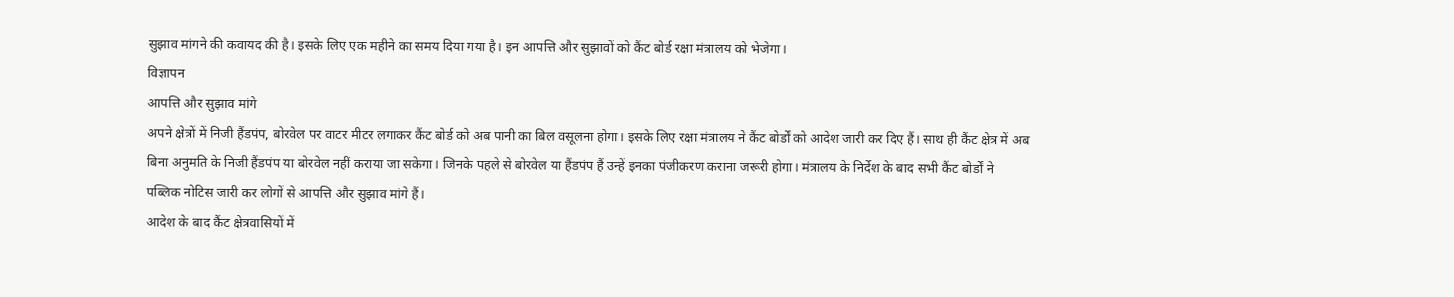सुझाव मांगने की कवायद की है। इसके लिए एक महीने का समय दिया गया है। इन आपत्ति और सुझावों को कैंट बोर्ड रक्षा मंत्रालय को भेजेगा।
विज्ञापन
आपत्ति और सुझाव मांगे
अपने क्षेत्रों में निजी हैंडपंप, बोरवेल पर वाटर मीटर लगाकर कैंट बोर्ड को अब पानी का बिल वसूलना होगा। इसके लिए रक्षा मंत्रालय ने कैंट बोर्डों को आदेश जारी कर दिए हैं। साथ ही कैंट क्षेत्र में अब बिना अनुमति के निजी हैंडपंप या बोरवेल नहीं कराया जा सकेगा। जिनके पहले से बोरवेल या हैंडपंप हैं उन्हें इनका पंजीकरण कराना जरूरी होगा। मंत्रालय के निर्देश के बाद सभी कैंट बोर्डों ने पब्लिक नोटिस जारी कर लोगों से आपत्ति और सुझाव मांगे हैं।
आदेश के बाद कैंट क्षेत्रवासियों में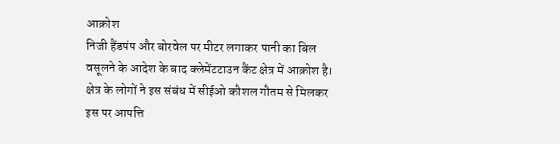आक्रोश
निजी हैंडपंप और बोरवेल पर मीटर लगाकर पानी का बिल वसूलने के आदेश के बाद क्लेमेंटटाउन कैंट क्षेत्र में आक्रोश है। क्षेत्र के लोगों ने इस संबंध में सीईओ कौशल गौतम से मिलकर इस पर आपत्ति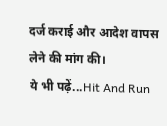दर्ज कराई और आदेश वापस लेने की मांग की।
ये भी पढ़ें...Hit And Run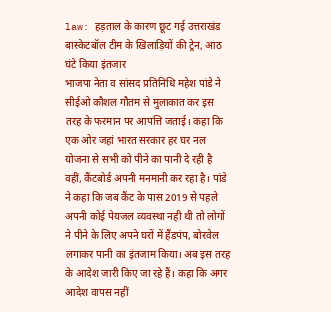law: हड़ताल के कारण छूट गई उत्तराखंड बास्केटबॉल टीम के खिलाड़ियों की ट्रेन, आठ घंटे किया इंतजार
भाजपा नेता व सांसद प्रतिनिधि महेश पांडे ने सीईओ कौशल गौतम से मुलाकात कर इस तरह के फरमान पर आपत्ति जताई। कहा कि एक ओर जहां भारत सरकार हर घर नल योजना से सभी को पीने का पानी दे रही है वहीं, कैंटबोर्ड अपनी मनमानी कर रहा है। पांडे ने कहा कि जब कैंट के पास 2019 से पहले अपनी कोई पेयजल व्यवस्था नही थी तो लोगों ने पीने के लिए अपने घरों में हैंडपंप, बोरवेल लगाकर पानी का इंतजाम किया। अब इस तरह के आदेश जारी किए जा रहे हैं। कहा कि अगर आदेश वापस नहीं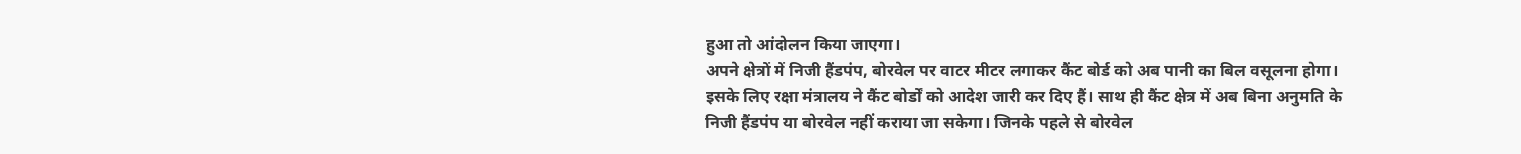हुआ तो आंदोलन किया जाएगा।
अपने क्षेत्रों में निजी हैंडपंप, बोरवेल पर वाटर मीटर लगाकर कैंट बोर्ड को अब पानी का बिल वसूलना होगा। इसके लिए रक्षा मंत्रालय ने कैंट बोर्डों को आदेश जारी कर दिए हैं। साथ ही कैंट क्षेत्र में अब बिना अनुमति के निजी हैंडपंप या बोरवेल नहीं कराया जा सकेगा। जिनके पहले से बोरवेल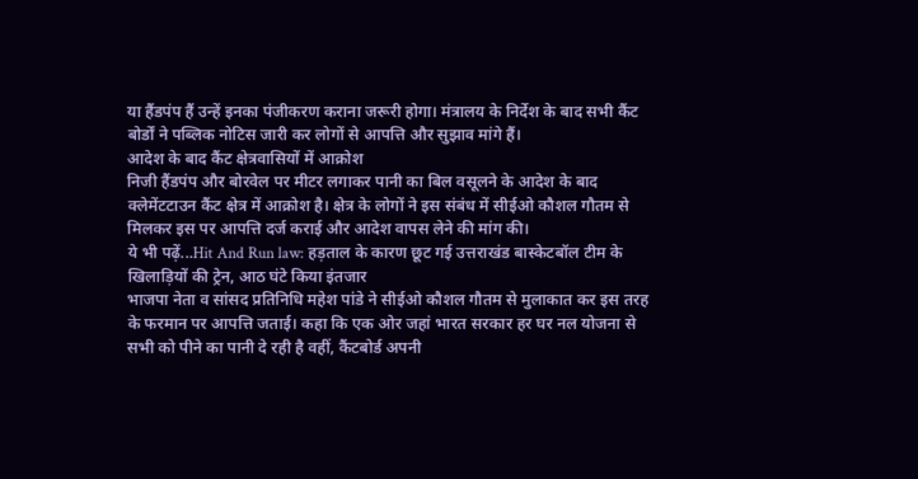या हैंडपंप हैं उन्हें इनका पंजीकरण कराना जरूरी होगा। मंत्रालय के निर्देश के बाद सभी कैंट बोर्डों ने पब्लिक नोटिस जारी कर लोगों से आपत्ति और सुझाव मांगे हैं।
आदेश के बाद कैंट क्षेत्रवासियों में आक्रोश
निजी हैंडपंप और बोरवेल पर मीटर लगाकर पानी का बिल वसूलने के आदेश के बाद क्लेमेंटटाउन कैंट क्षेत्र में आक्रोश है। क्षेत्र के लोगों ने इस संबंध में सीईओ कौशल गौतम से मिलकर इस पर आपत्ति दर्ज कराई और आदेश वापस लेने की मांग की।
ये भी पढ़ें...Hit And Run law: हड़ताल के कारण छूट गई उत्तराखंड बास्केटबॉल टीम के खिलाड़ियों की ट्रेन, आठ घंटे किया इंतजार
भाजपा नेता व सांसद प्रतिनिधि महेश पांडे ने सीईओ कौशल गौतम से मुलाकात कर इस तरह के फरमान पर आपत्ति जताई। कहा कि एक ओर जहां भारत सरकार हर घर नल योजना से सभी को पीने का पानी दे रही है वहीं, कैंटबोर्ड अपनी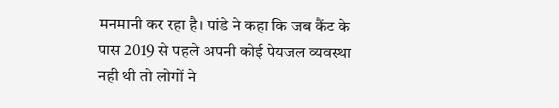मनमानी कर रहा है। पांडे ने कहा कि जब कैंट के पास 2019 से पहले अपनी कोई पेयजल व्यवस्था नही थी तो लोगों ने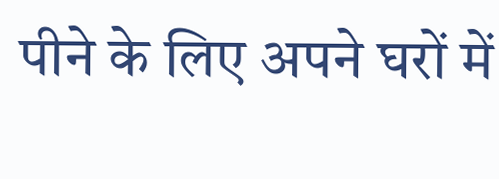पीने के लिए अपने घरों में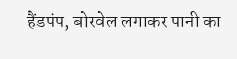हैंडपंप, बोरवेल लगाकर पानी का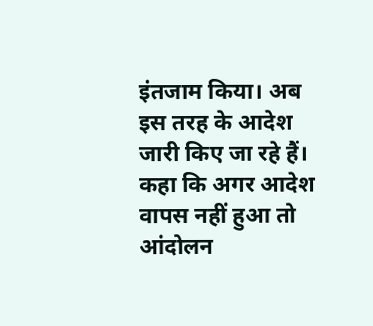इंतजाम किया। अब इस तरह के आदेश जारी किए जा रहे हैं। कहा कि अगर आदेश वापस नहीं हुआ तो आंदोलन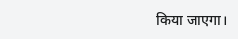किया जाएगा।